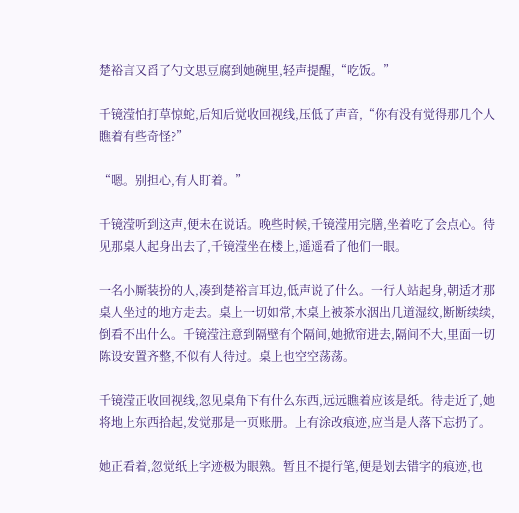楚裕言又舀了勺文思豆腐到她碗里,轻声提醒,“吃饭。”

千镜滢怕打草惊蛇,后知后觉收回视线,压低了声音,“你有没有觉得那几个人瞧着有些奇怪?”

“嗯。别担心,有人盯着。”

千镜滢听到这声,便未在说话。晚些时候,千镜滢用完膳,坐着吃了会点心。待见那桌人起身出去了,千镜滢坐在楼上,遥遥看了他们一眼。

一名小厮装扮的人,凑到楚裕言耳边,低声说了什么。一行人站起身,朝适才那桌人坐过的地方走去。桌上一切如常,木桌上被茶水洇出几道湿纹,断断续续,倒看不出什么。千镜滢注意到隔壁有个隔间,她掀帘进去,隔间不大,里面一切陈设安置齐整,不似有人待过。桌上也空空荡荡。

千镜滢正收回视线,忽见桌角下有什么东西,远远瞧着应该是纸。待走近了,她将地上东西拾起,发觉那是一页账册。上有涂改痕迹,应当是人落下忘扔了。

她正看着,忽觉纸上字迹极为眼熟。暂且不提行笔,便是划去错字的痕迹,也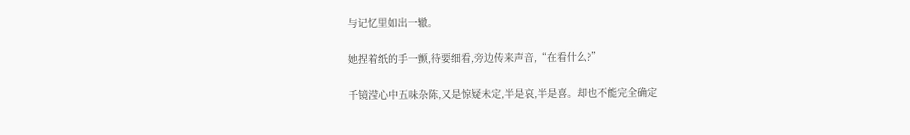与记忆里如出一辙。

她捏着纸的手一颤,待要细看,旁边传来声音,“在看什么?”

千镜滢心中五味杂陈,又是惊疑未定,半是哀,半是喜。却也不能完全确定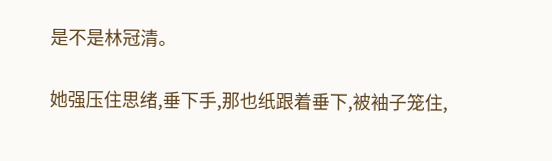是不是林冠清。

她强压住思绪,垂下手,那也纸跟着垂下,被袖子笼住,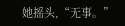她摇头,“无事。”